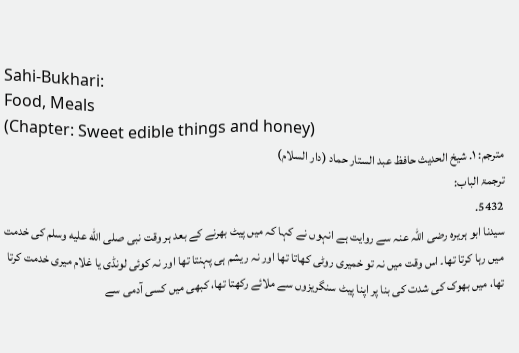Sahi-Bukhari:
Food, Meals
(Chapter: Sweet edible things and honey)
مترجم: ١. شیخ الحدیث حافظ عبد الستار حماد (دار السلام)
ترجمۃ الباب:
5432.
سیدنا ابو ہریرہ رضی اللہ عنہ سے روایت ہے انہوں نے کہا کہ میں پیٹ بھرنے کے بعد ہر وقت نبی صلى الله عليه وسلم کی خدمت میں رہا کرتا تھا۔ اس وقت میں نہ تو خمیری روٹی کھاتا تھا اور نہ ریشم ہی پہنتا تھا اور نہ کوئی لونڈی یا غلام میری خدمت کرتا تھا، میں بھوک کی شدت کی بنا پر اپنا پیٹ سنگریزوں سے ملائے رکھتا تھا، کبھی میں کسی آدمی سے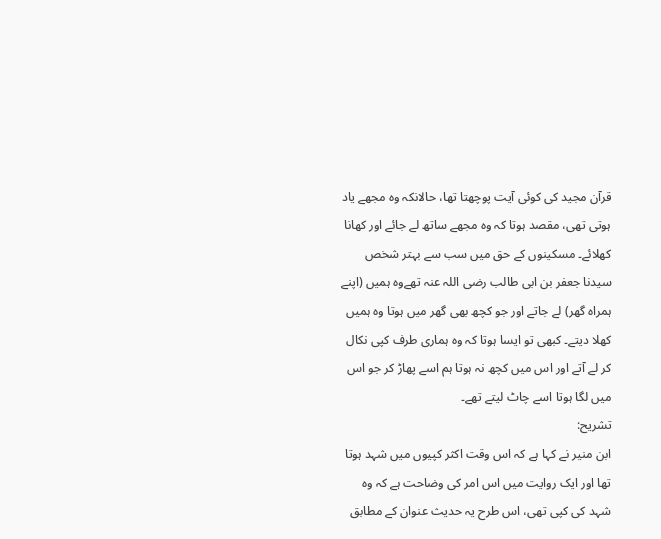قرآن مجید کی کوئی آیت پوچھتا تھا، حالانکہ وہ مجھے یاد ہوتی تھی، مقصد ہوتا کہ وہ مجھے ساتھ لے جائے اور کھانا کھلائے۔ مسکینوں کے حق میں سب سے بہتر شخص سیدنا جعفر بن ابی طالب رضی اللہ عنہ تھےوہ ہمیں (اپنے ہمراہ گھر) لے جاتے اور جو کچھ بھی گھر میں ہوتا وہ ہمیں کھلا دیتے۔ کبھی تو ایسا ہوتا کہ وہ ہماری طرف کپی نکال کر لے آتے اور اس میں کچھ نہ ہوتا ہم اسے پھاڑ کر جو اس میں لگا ہوتا اسے چاٹ لیتے تھے۔
تشریح:
ابن منیر نے کہا ہے کہ اس وقت اکثر کپیوں میں شہد ہوتا تھا اور ایک روایت میں اس امر کی وضاحت ہے کہ وہ شہد کی کپی تھی، اس طرح یہ حدیث عنوان کے مطابق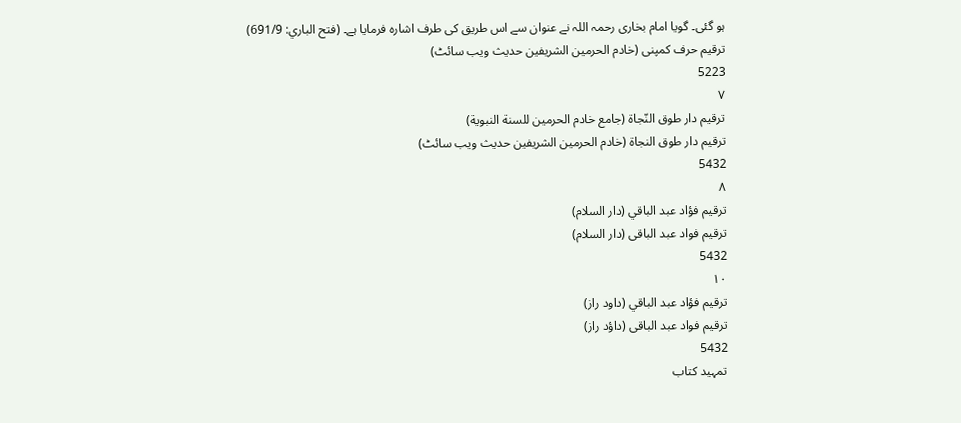ہو گئی۔ گویا امام بخاری رحمہ اللہ نے عنوان سے اس طریق کی طرف اشارہ فرمایا ہے۔ (فتح الباري: 691/9)
ترقیم حرف کمپنی (خادم الحرمین الشریفین حدیث ویب سائٹ)
5223
٧
ترقيم دار طوق النّجاة (جامع خادم الحرمين للسنة النبوية)
ترقیم دار طوق النجاۃ (خادم الحرمین الشریفین حدیث ویب سائٹ)
5432
٨
ترقيم فؤاد عبد الباقي (دار السلام)
ترقیم فواد عبد الباقی (دار السلام)
5432
١٠
ترقيم فؤاد عبد الباقي (داود راز)
ترقیم فواد عبد الباقی (داؤد راز)
5432
تمہید کتاب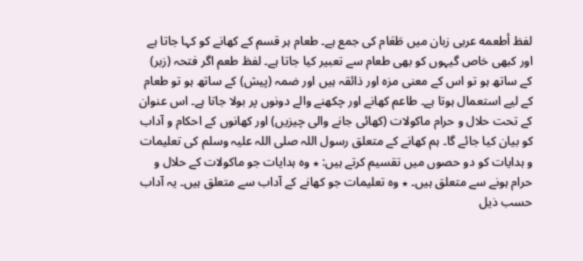لفظ أطعمه عربی زبان میں طَعَام کی جمع ہے۔ طعام ہر قسم کے کھانے کو کہا جاتا ہے اور کبھی خاص گیہوں کو بھی طعام سے تعبیر کیا جاتا ہے۔ لفظ طعم اگر فتحہ (زبر) کے ساتھ ہو تو اس کے معنی مزہ اور ذائقہ ہیں اور ضمہ (پیش) کے ساتھ ہو تو طعام کے لیے استعمال ہوتا ہے۔ طاعم کھانے اور چکھنے والے دونوں پر بولا جاتا ہے۔ اس عنوان کے تحت حلال و حرام ماکولات (کھائی جانے والی چیزیں) اور کھانوں کے احکام و آداب کو بیان کیا جائے گا۔ ہم کھانے کے متعلق رسول اللہ صلی اللہ علیہ وسلم کی تعلیمات و ہدایات کو دو حصوں میں تقسیم کرتے ہیں: ٭ وہ ہدایات جو ماکولات کے حلال و حرام ہونے سے متعلق ہیں۔ ٭ وہ تعلیمات جو کھانے کے آداب سے متعلق ہیں۔ یہ آداب حسب ذیل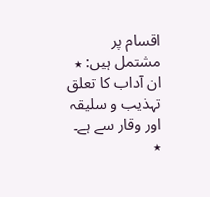اقسام پر مشتمل ہیں: ٭ ان آداب کا تعلق تہذیب و سلیقہ اور وقار سے ہے۔ ٭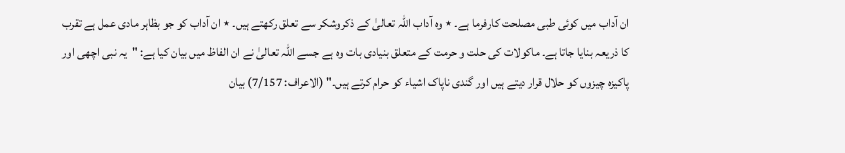ان آداب میں کوئی طبی مصلحت کارفرما ہے۔ ٭ وہ آداب اللہ تعالیٰ کے ذکروشکر سے تعلق رکھتے ہیں۔ ٭ ان آداب کو جو بظاہر مادی عمل ہے تقرب کا ذریعہ بنایا جاتا ہے۔ ماکولات کی حلت و حرمت کے متعلق بنیادی بات وہ ہے جسے اللہ تعالیٰ نے ان الفاظ میں بیان کیا ہے: "یہ نبی اچھی اور پاکیزہ چیزوں کو حلال قرار دیتے ہیں اور گندی ناپاک اشیاء کو حرام کرتے ہیں۔" (الاعراف: 7/157) بیان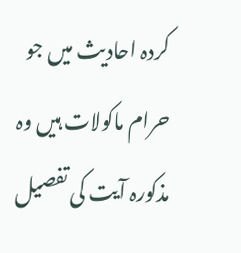کردہ احادیث میں جو حرام ماکولات ہیں وہ مذکورہ آیت کی تفصیل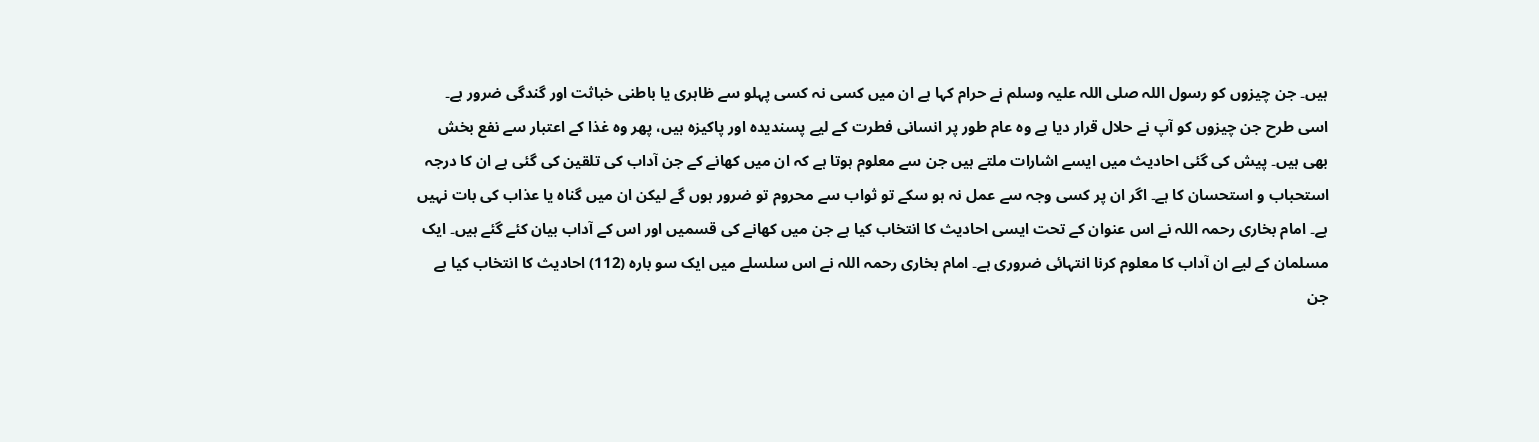ہیں۔ جن چیزوں کو رسول اللہ صلی اللہ علیہ وسلم نے حرام کہا ہے ان میں کسی نہ کسی پہلو سے ظاہری یا باطنی خباثت اور گندگی ضرور ہے۔ اسی طرح جن چیزوں کو آپ نے حلال قرار دیا ہے وہ عام طور پر انسانی فطرت کے لیے پسندیدہ اور پاکیزہ ہیں، پھر وہ غذا کے اعتبار سے نفع بخش بھی ہیں۔ پیش کی گئی احادیث میں ایسے اشارات ملتے ہیں جن سے معلوم ہوتا ہے کہ ان میں کھانے کے جن آداب کی تلقین کی گئی ہے ان کا درجہ استحباب و استحسان کا ہے۔ اگر ان پر کسی وجہ سے عمل نہ ہو سکے تو ثواب سے محروم تو ضرور ہوں گے لیکن ان میں گناہ یا عذاب کی بات نہیں ہے۔ امام بخاری رحمہ اللہ نے اس عنوان کے تحت ایسی احادیث کا انتخاب کیا ہے جن میں کھانے کی قسمیں اور اس کے آداب بیان کئے گئے ہیں۔ ایک مسلمان کے لیے ان آداب کا معلوم کرنا انتہائی ضروری ہے۔ امام بخاری رحمہ اللہ نے اس سلسلے میں ایک سو بارہ (112) احادیث کا انتخاب کیا ہے جن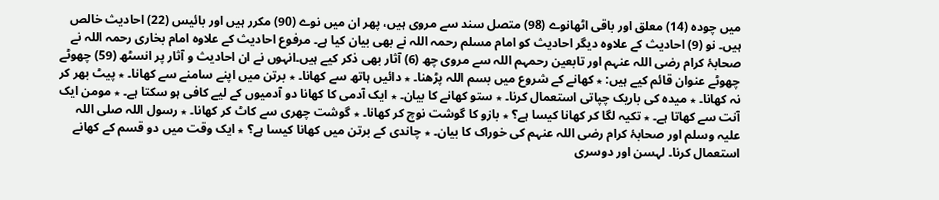میں چودہ (14) معلق اور باقی اٹھانوے (98) متصل سند سے مروی ہیں، پھر ان میں نوے (90) مکرر ہیں اور بائیس (22) احادیث خالص ہیں۔ نو (9) احادیث کے علاوہ دیگر احادیث کو امام مسلم رحمہ اللہ نے بھی بیان کیا ہے۔ مرفوع احادیث کے علاوہ امام بخاری رحمہ اللہ نے صحابۂ کرام رضی اللہ عنہم اور تابعین رحمہم اللہ سے مروی چھ (6) آثار بھی ذکر کیے ہیں۔انہوں نے ان احادیث و آثار پر انسٹھ (59) چھوٹے چھوٹے عنوان قائم کیے ہیں: ٭ کھانے کے شروع میں بسم اللہ پڑھنا۔ ٭ دائیں ہاتھ سے کھانا۔ ٭ برتن میں اپنے سامنے سے کھانا۔ ٭ پیٹ بھر کر نہ کھانا۔ ٭ میدہ کی باریک چپاتی استعمال کرنا۔ ٭ ستو کھانے کا بیان۔ ٭ ایک آدمی کا کھانا دو آدمیوں کے لیے کافی ہو سکتا ہے۔ ٭ مومن ایک آنت سے کھاتا ہے۔ ٭ تکیہ لگا کر کھانا کیسا ہے؟ ٭ بازو کا گوشت نوچ کر کھانا۔ ٭ گوشت چھری سے کاٹ کر کھانا۔ ٭ رسول اللہ صلی اللہ علیہ وسلم اور صحابۂ کرام رضی اللہ عنہم کی خوراک کا بیان۔ ٭ چاندی کے برتن میں کھانا کیسا ہے؟ ٭ ایک وقت میں دو قسم کے کھانے استعمال کرنا۔ لہسن اور دوسری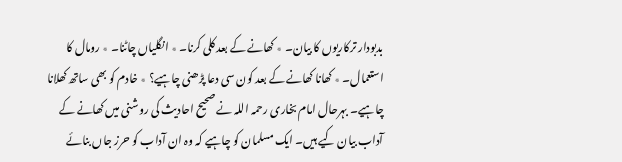بدبودار ترکاریوں کا بیان۔ ٭ کھانے کے بعد کلی کرنا۔ ٭ انگلیاں چاٹنا۔ ٭ رومال کا استعمال۔ ٭ کھانا کھانے کے بعد کون سی دعا پڑھنی چاہیے؟ ٭ خادم کو بھی ساتھ کھلانا چاہیے۔ بہرحال امام بخاری رحمہ اللہ نے صحیح احادیث کی روشنی میں کھانے کے آداب بیان کیے ہیں۔ ایک مسلمان کو چاہیے کہ وہ ان آداب کو حرز جاں بنائے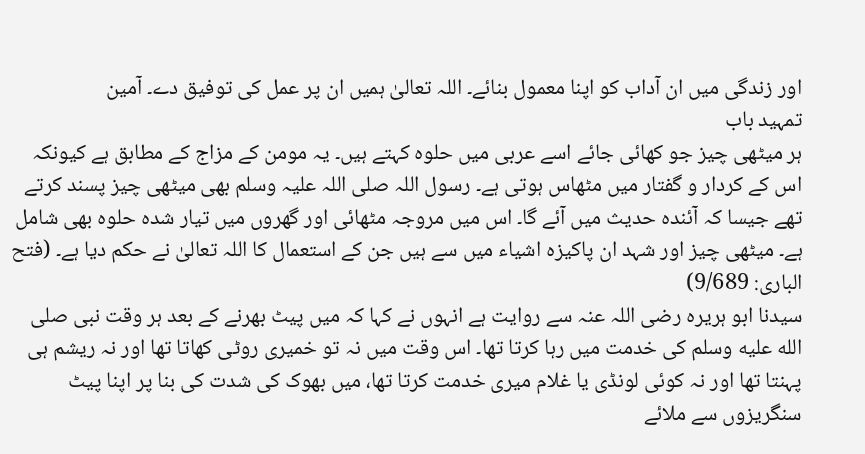اور زندگی میں ان آداب کو اپنا معمول بنائے۔ اللہ تعالیٰ ہمیں ان پر عمل کی توفیق دے۔ آمین
تمہید باب
ہر میٹھی چیز جو کھائی جائے اسے عربی میں حلوہ کہتے ہیں۔ یہ مومن کے مزاج کے مطابق ہے کیونکہ اس کے کردار و گفتار میں مٹھاس ہوتی ہے۔ رسول اللہ صلی اللہ علیہ وسلم بھی میٹھی چیز پسند کرتے تھے جیسا کہ آئندہ حدیث میں آئے گا۔ اس میں مروجہ مٹھائی اور گھروں میں تیار شدہ حلوہ بھی شامل ہے۔ میٹھی چیز اور شہد ان پاکیزہ اشیاء میں سے ہیں جن کے استعمال کا اللہ تعالیٰ نے حکم دیا ہے۔ (فتح الباری: 9/689)
سیدنا ابو ہریرہ رضی اللہ عنہ سے روایت ہے انہوں نے کہا کہ میں پیٹ بھرنے کے بعد ہر وقت نبی صلى الله عليه وسلم کی خدمت میں رہا کرتا تھا۔ اس وقت میں نہ تو خمیری روٹی کھاتا تھا اور نہ ریشم ہی پہنتا تھا اور نہ کوئی لونڈی یا غلام میری خدمت کرتا تھا، میں بھوک کی شدت کی بنا پر اپنا پیٹ سنگریزوں سے ملائے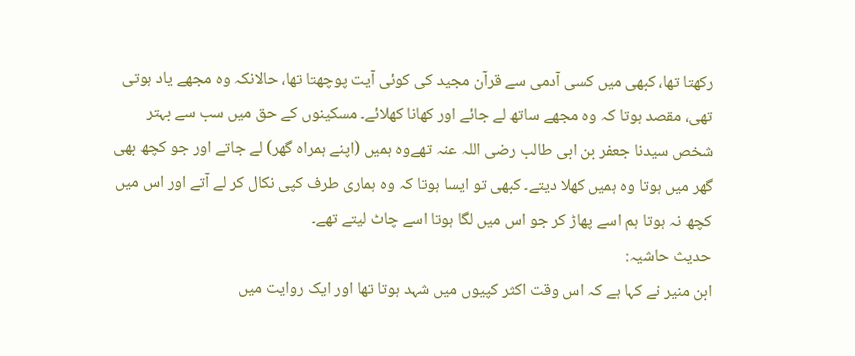رکھتا تھا، کبھی میں کسی آدمی سے قرآن مجید کی کوئی آیت پوچھتا تھا، حالانکہ وہ مجھے یاد ہوتی تھی، مقصد ہوتا کہ وہ مجھے ساتھ لے جائے اور کھانا کھلائے۔ مسکینوں کے حق میں سب سے بہتر شخص سیدنا جعفر بن ابی طالب رضی اللہ عنہ تھےوہ ہمیں (اپنے ہمراہ گھر) لے جاتے اور جو کچھ بھی گھر میں ہوتا وہ ہمیں کھلا دیتے۔ کبھی تو ایسا ہوتا کہ وہ ہماری طرف کپی نکال کر لے آتے اور اس میں کچھ نہ ہوتا ہم اسے پھاڑ کر جو اس میں لگا ہوتا اسے چاٹ لیتے تھے۔
حدیث حاشیہ:
ابن منیر نے کہا ہے کہ اس وقت اکثر کپیوں میں شہد ہوتا تھا اور ایک روایت میں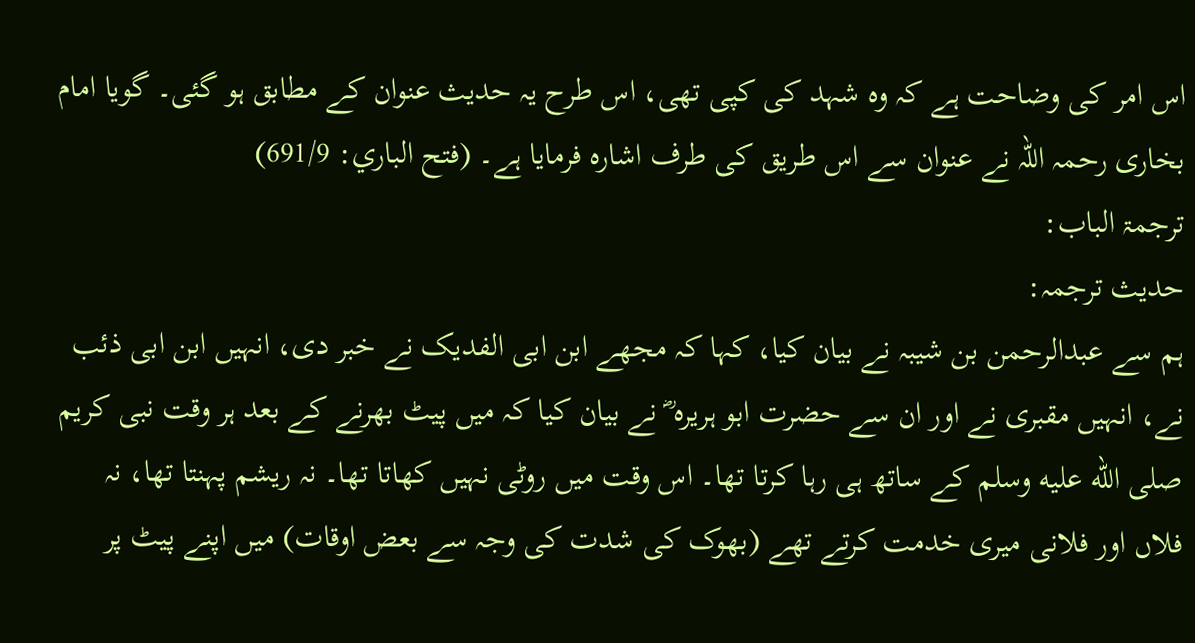اس امر کی وضاحت ہے کہ وہ شہد کی کپی تھی، اس طرح یہ حدیث عنوان کے مطابق ہو گئی۔ گویا امام بخاری رحمہ اللہ نے عنوان سے اس طریق کی طرف اشارہ فرمایا ہے۔ (فتح الباري: 691/9)
ترجمۃ الباب:
حدیث ترجمہ:
ہم سے عبدالرحمن بن شیبہ نے بیان کیا، کہا کہ مجھے ابن ابی الفدیک نے خبر دی، انہیں ابن ابی ذئب نے، انہیں مقبری نے اور ان سے حضرت ابو ہریرہ ؓ نے بیان کیا کہ میں پیٹ بھرنے کے بعد ہر وقت نبی کریم صلى الله عليه وسلم کے ساتھ ہی رہا کرتا تھا۔ اس وقت میں روٹی نہیں کھاتا تھا۔ نہ ریشم پہنتا تھا، نہ فلاں اور فلانی میری خدمت کرتے تھے (بھوک کی شدت کی وجہ سے بعض اوقات) میں اپنے پیٹ پر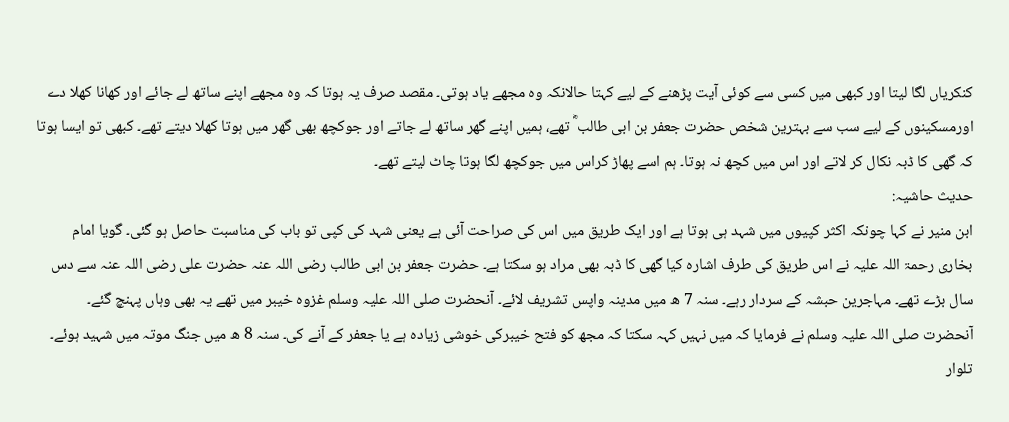کنکریاں لگا لیتا اور کبھی میں کسی سے کوئی آیت پڑھنے کے لیے کہتا حالانکہ وہ مجھے یاد ہوتی۔ مقصد صرف یہ ہوتا کہ وہ مجھے اپنے ساتھ لے جائے اور کھانا کھلا دے اورمسکینوں کے لیے سب سے بہترین شخص حضرت جعفر بن ابی طالب ؓ تھے، ہمیں اپنے گھر ساتھ لے جاتے اور جوکچھ بھی گھر میں ہوتا کھلا دیتے تھے۔ کبھی تو ایسا ہوتا کہ گھی کا ڈبہ نکال کر لاتے اور اس میں کچھ نہ ہوتا۔ ہم اسے پھاڑ کراس میں جوکچھ لگا ہوتا چاٹ لیتے تھے۔
حدیث حاشیہ:
ابن منیر نے کہا چونکہ اکثر کپیوں میں شہد ہی ہوتا ہے اور ایک طریق میں اس کی صراحت آئی ہے یعنی شہد کی کپی تو باب کی مناسبت حاصل ہو گئی۔ گویا امام بخاری رحمۃ اللہ علیہ نے اس طریق کی طرف اشارہ کیا گھی کا ڈبہ بھی مراد ہو سکتا ہے۔ حضرت جعفر بن ابی طالب رضی اللہ عنہ حضرت علی رضی اللہ عنہ سے دس سال بڑے تھے۔ مہاجرین حبشہ کے سردار رہے۔ سنہ 7 ھ میں مدینہ واپس تشریف لائے۔ آنحضرت صلی اللہ علیہ وسلم غزوہ خیبر میں تھے یہ بھی وہاں پہنچ گئے۔ آنحضرت صلی اللہ علیہ وسلم نے فرمایا کہ میں نہیں کہہ سکتا کہ مجھ کو فتح خیبرکی خوشی زیادہ ہے یا جعفر کے آنے کی۔ سنہ 8 ھ میں جنگ موتہ میں شہید ہوئے۔ تلوار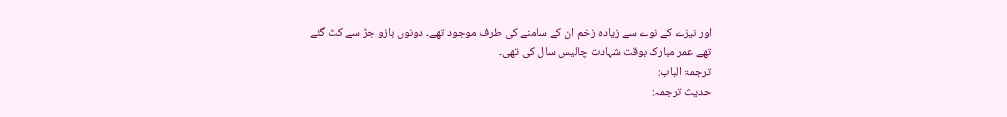اور نیزے کے نوے سے زیادہ زخم ان کے سامنے کی طرف موجود تھے۔ دونوں بازو جڑ سے کٹ گئے تھے عمر مبارک بوقت شہادت چالیس سال کی تھی۔
ترجمۃ الباب:
حدیث ترجمہ: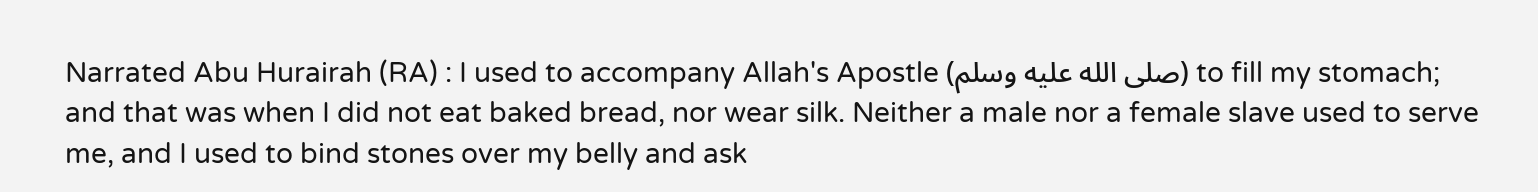Narrated Abu Hurairah (RA) : I used to accompany Allah's Apostle (صلى الله عليه وسلم) to fill my stomach; and that was when I did not eat baked bread, nor wear silk. Neither a male nor a female slave used to serve me, and I used to bind stones over my belly and ask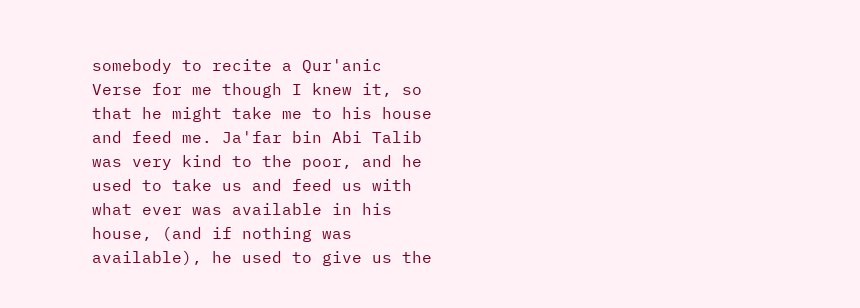somebody to recite a Qur'anic Verse for me though I knew it, so that he might take me to his house and feed me. Ja'far bin Abi Talib was very kind to the poor, and he used to take us and feed us with what ever was available in his house, (and if nothing was available), he used to give us the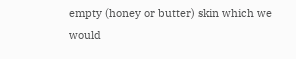empty (honey or butter) skin which we would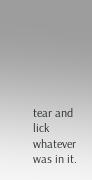tear and lick whatever was in it.